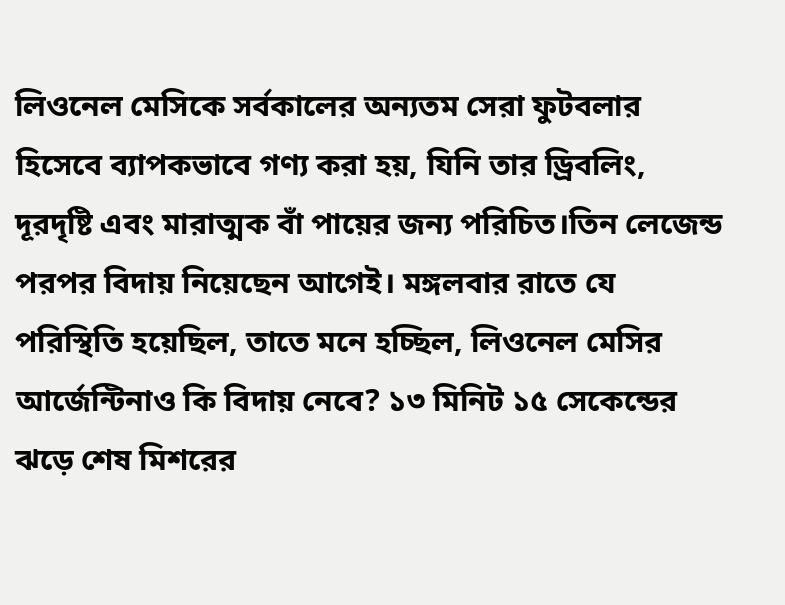লিওনেল মেসিকে সর্বকালের অন্যতম সেরা ফুটবলার হিসেবে ব্যাপকভাবে গণ্য করা হয়, যিনি তার ড্রিবলিং, দূরদৃষ্টি এবং মারাত্মক বাঁ পায়ের জন্য পরিচিত।তিন লেজেন্ড পরপর বিদায় নিয়েছেন আগেই। মঙ্গলবার রাতে যে পরিস্থিতি হয়েছিল, তাতে মনে হচ্ছিল, লিওনেল মেসির আর্জেন্টিনাও কি বিদায় নেবে? ১৩ মিনিট ১৫ সেকেন্ডের ঝড়ে শেষ মিশরের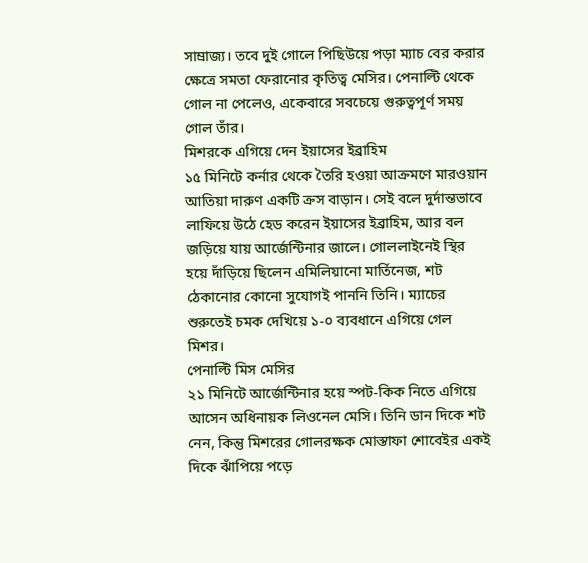সাম্রাজ্য। তবে দুই গোলে পিছিউয়ে পড়া ম্যাচ বের করার ক্ষেত্রে সমতা ফেরানোর কৃতিত্ব মেসির। পেনাল্টি থেকে গোল না পেলেও, একেবারে সবচেয়ে গুরুত্বপূর্ণ সময় গোল তাঁর।
মিশরকে এগিয়ে দেন ইয়াসের ইব্রাহিম
১৫ মিনিটে কর্নার থেকে তৈরি হওয়া আক্রমণে মারওয়ান আতিয়া দারুণ একটি ক্রস বাড়ান। সেই বলে দুর্দান্তভাবে লাফিয়ে উঠে হেড করেন ইয়াসের ইব্রাহিম, আর বল জড়িয়ে যায় আর্জেন্টিনার জালে। গোললাইনেই স্থির হয়ে দাঁড়িয়ে ছিলেন এমিলিয়ানো মার্তিনেজ, শট ঠেকানোর কোনো সুযোগই পাননি তিনি। ম্যাচের শুরুতেই চমক দেখিয়ে ১-০ ব্যবধানে এগিয়ে গেল মিশর।
পেনাল্টি মিস মেসির
২১ মিনিটে আর্জেন্টিনার হয়ে স্পট-কিক নিতে এগিয়ে আসেন অধিনায়ক লিওনেল মেসি। তিনি ডান দিকে শট নেন, কিন্তু মিশরের গোলরক্ষক মোস্তাফা শোবেইর একই দিকে ঝাঁপিয়ে পড়ে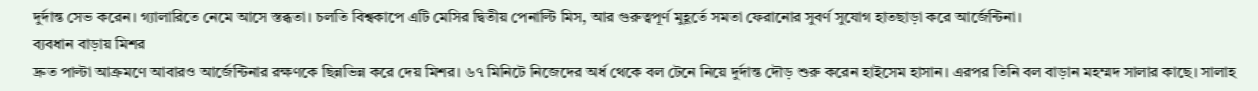দুর্দান্ত সেভ করেন। গ্যালারিতে নেমে আসে স্তব্ধতা। চলতি বিশ্বকাপে এটি মেসির দ্বিতীয় পেনাল্টি মিস, আর গুরুত্বপূর্ণ মুহূর্তে সমতা ফেরানোর সুবর্ণ সুযোগ হাতছাড়া করে আর্জেন্টিনা।
ব্যবধান বাড়ায় মিশর
দ্রুত পাল্টা আক্রমণে আবারও আর্জেন্টিনার রক্ষণকে ছিন্নভিন্ন করে দেয় মিশর। ৬৭ মিনিটে নিজেদের অর্ধ থেকে বল টেনে নিয়ে দুর্দান্ত দৌড় শুরু করেন হাইসেম হাসান। এরপর তিনি বল বাড়ান মহম্মদ সালার কাছে। সালাহ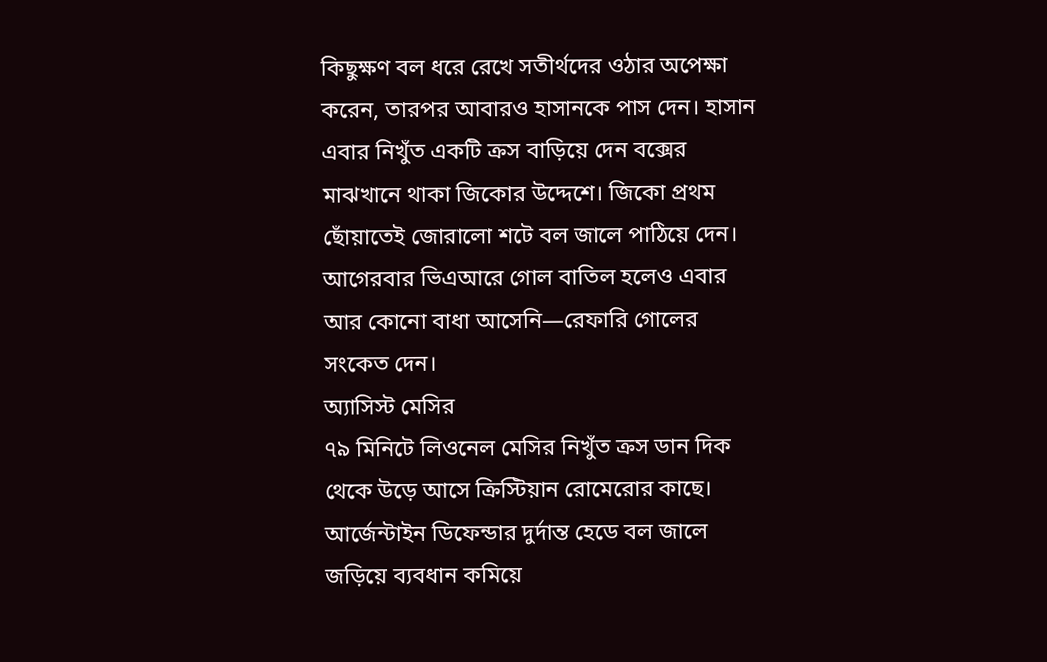কিছুক্ষণ বল ধরে রেখে সতীর্থদের ওঠার অপেক্ষা করেন, তারপর আবারও হাসানকে পাস দেন। হাসান এবার নিখুঁত একটি ক্রস বাড়িয়ে দেন বক্সের মাঝখানে থাকা জিকোর উদ্দেশে। জিকো প্রথম ছোঁয়াতেই জোরালো শটে বল জালে পাঠিয়ে দেন। আগেরবার ভিএআরে গোল বাতিল হলেও এবার আর কোনো বাধা আসেনি—রেফারি গোলের সংকেত দেন।
অ্যাসিস্ট মেসির
৭৯ মিনিটে লিওনেল মেসির নিখুঁত ক্রস ডান দিক থেকে উড়ে আসে ক্রিস্টিয়ান রোমেরোর কাছে। আর্জেন্টাইন ডিফেন্ডার দুর্দান্ত হেডে বল জালে জড়িয়ে ব্যবধান কমিয়ে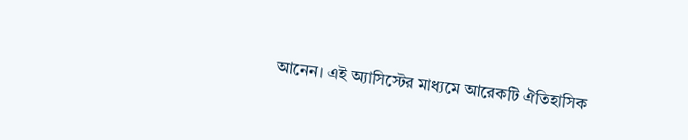আনেন। এই অ্যাসিস্টের মাধ্যমে আরেকটি ঐতিহাসিক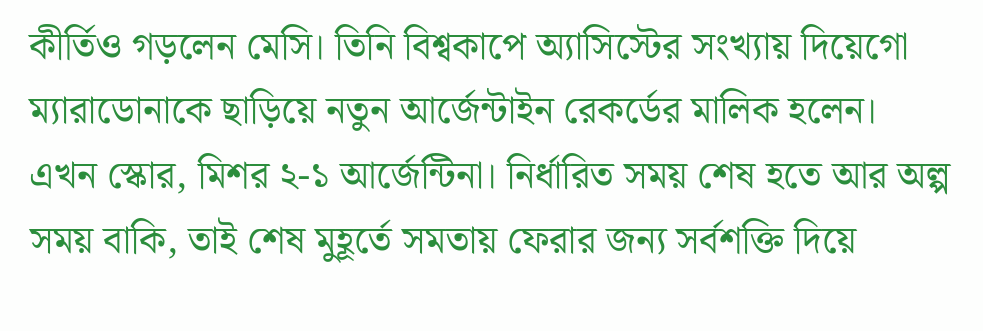কীর্তিও গড়লেন মেসি। তিনি বিশ্বকাপে অ্যাসিস্টের সংখ্যায় দিয়েগো ম্যারাডোনাকে ছাড়িয়ে নতুন আর্জেন্টাইন রেকর্ডের মালিক হলেন। এখন স্কোর, মিশর ২-১ আর্জেন্টিনা। নির্ধারিত সময় শেষ হতে আর অল্প সময় বাকি, তাই শেষ মুহূর্তে সমতায় ফেরার জন্য সর্বশক্তি দিয়ে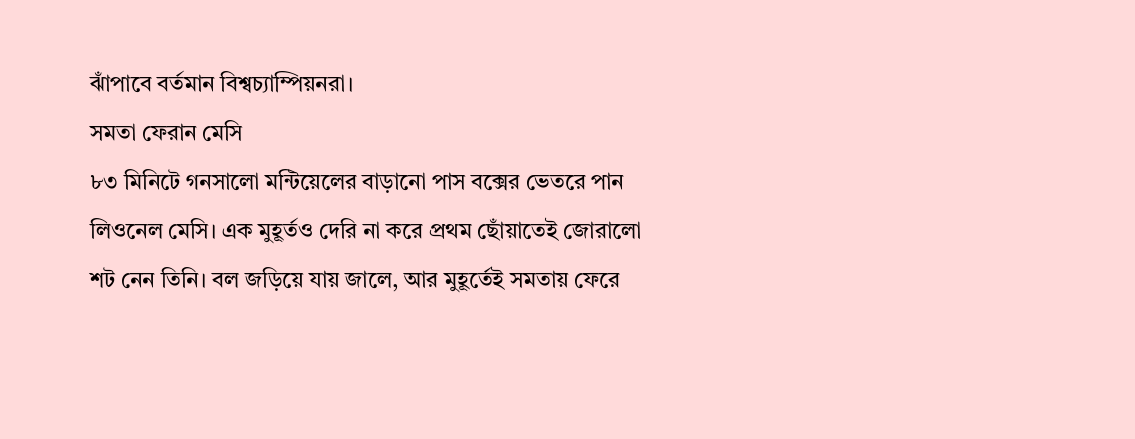ঝাঁপাবে বর্তমান বিশ্বচ্যাম্পিয়নরা।
সমতা ফেরান মেসি
৮৩ মিনিটে গনসালো মন্টিয়েলের বাড়ানো পাস বক্সের ভেতরে পান লিওনেল মেসি। এক মুহূর্তও দেরি না করে প্রথম ছোঁয়াতেই জোরালো শট নেন তিনি। বল জড়িয়ে যায় জালে, আর মুহূর্তেই সমতায় ফেরে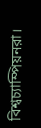বিশ্বচ্যাম্পিয়নরা।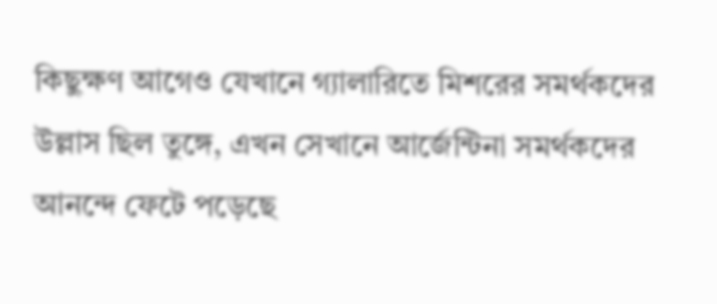কিছুক্ষণ আগেও যেখানে গ্যালারিতে মিশরের সমর্থকদের উল্লাস ছিল তুঙ্গে, এখন সেখানে আর্জেন্টিনা সমর্থকদের আনন্দে ফেটে পড়েছে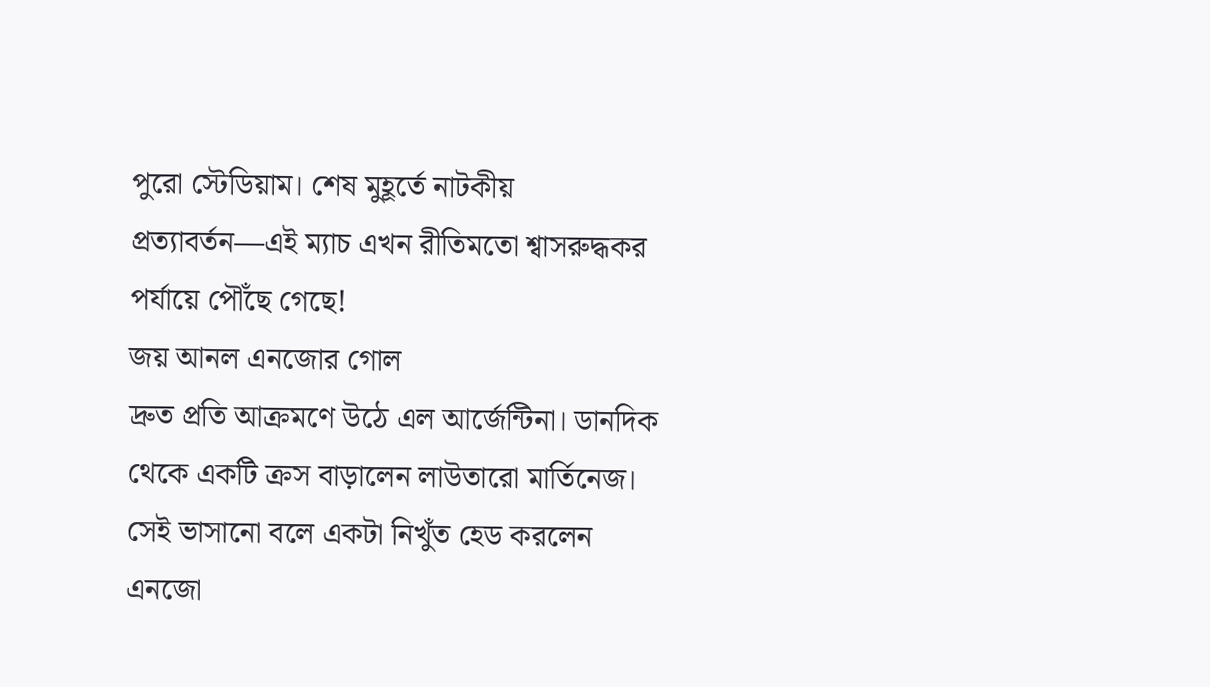পুরো স্টেডিয়াম। শেষ মুহূর্তে নাটকীয় প্রত্যাবর্তন—এই ম্যাচ এখন রীতিমতো শ্বাসরুদ্ধকর পর্যায়ে পৌঁছে গেছে!
জয় আনল এনজোর গোল
দ্রুত প্রতি আক্রমণে উঠে এল আর্জেন্টিনা। ডানদিক থেকে একটি ক্রস বাড়ালেন লাউতারো মার্তিনেজ। সেই ভাসানো বলে একটা নিখুঁত হেড করলেন এনজো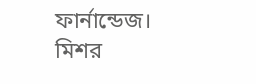ফার্নান্ডেজ। মিশর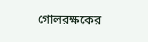গোলরক্ষকের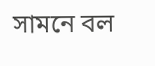সামনে বল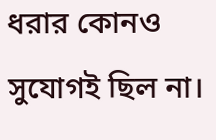ধরার কোনও সুযোগই ছিল না।